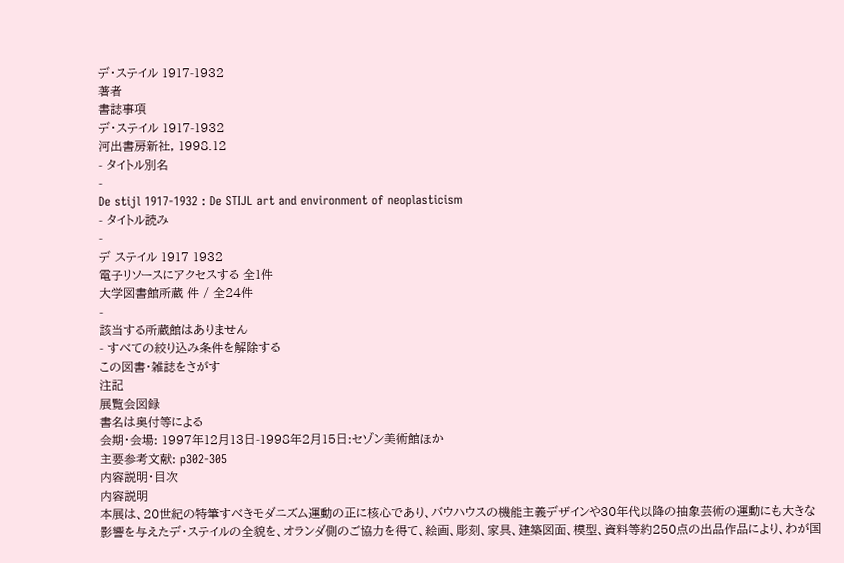デ・ステイル 1917-1932
著者
書誌事項
デ・ステイル 1917-1932
河出書房新社, 1998.12
- タイトル別名
-
De stijl 1917-1932 : De STIJL art and environment of neoplasticism
- タイトル読み
-
デ ステイル 1917 1932
電子リソースにアクセスする 全1件
大学図書館所蔵 件 / 全24件
-
該当する所蔵館はありません
- すべての絞り込み条件を解除する
この図書・雑誌をさがす
注記
展覧会図録
書名は奥付等による
会期・会場: 1997年12月13日-1998年2月15日:セゾン美術館ほか
主要参考文献: p302-305
内容説明・目次
内容説明
本展は、20世紀の特筆すべきモダニズム運動の正に核心であり、バウハウスの機能主義デザインや30年代以降の抽象芸術の運動にも大きな影響を与えたデ・ステイルの全貌を、オランダ側のご協力を得て、絵画、彫刻、家具、建築図面、模型、資料等約250点の出品作品により、わが国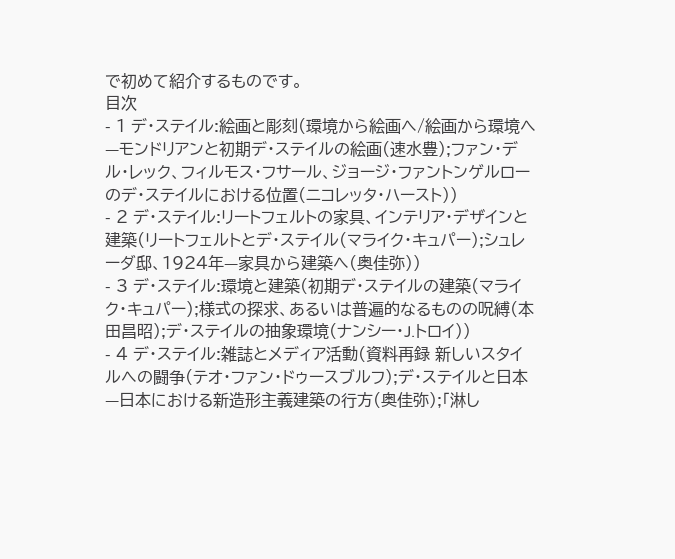で初めて紹介するものです。
目次
- 1 デ・ステイル:絵画と彫刻(環境から絵画へ/絵画から環境へ—モンドリアンと初期デ・ステイルの絵画(速水豊);ファン・デル・レック、フィルモス・フサール、ジョージ・ファントンゲルローのデ・ステイルにおける位置(ニコレッタ・ハースト))
- 2 デ・ステイル:リートフェルトの家具、インテリア・デザインと建築(リートフェルトとデ・ステイル(マライク・キュパー);シュレーダ邸、1924年—家具から建築へ(奥佳弥))
- 3 デ・ステイル:環境と建築(初期デ・ステイルの建築(マライク・キュパー);様式の探求、あるいは普遍的なるものの呪縛(本田昌昭);デ・ステイルの抽象環境(ナンシー・J.トロイ))
- 4 デ・ステイル:雑誌とメディア活動(資料再録 新しいスタイルへの闘争(テオ・ファン・ドゥースブルフ);デ・ステイルと日本—日本における新造形主義建築の行方(奥佳弥);「淋し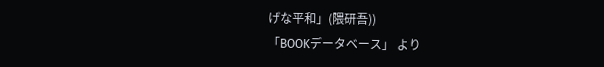げな平和」(隈研吾))
「BOOKデータベース」 より